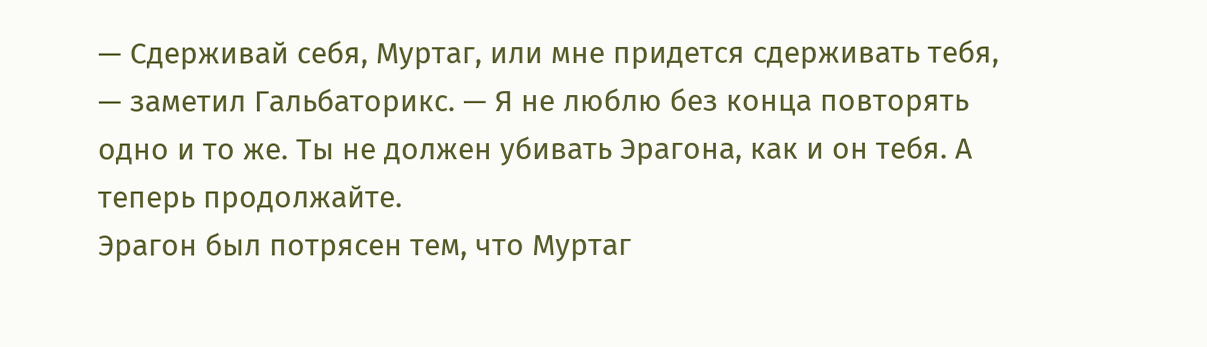— Сдерживай себя, Муртаг, или мне придется сдерживать тебя, — заметил Гальбаторикс. — Я не люблю без конца повторять одно и то же. Ты не должен убивать Эрагона, как и он тебя. А теперь продолжайте.
Эрагон был потрясен тем, что Муртаг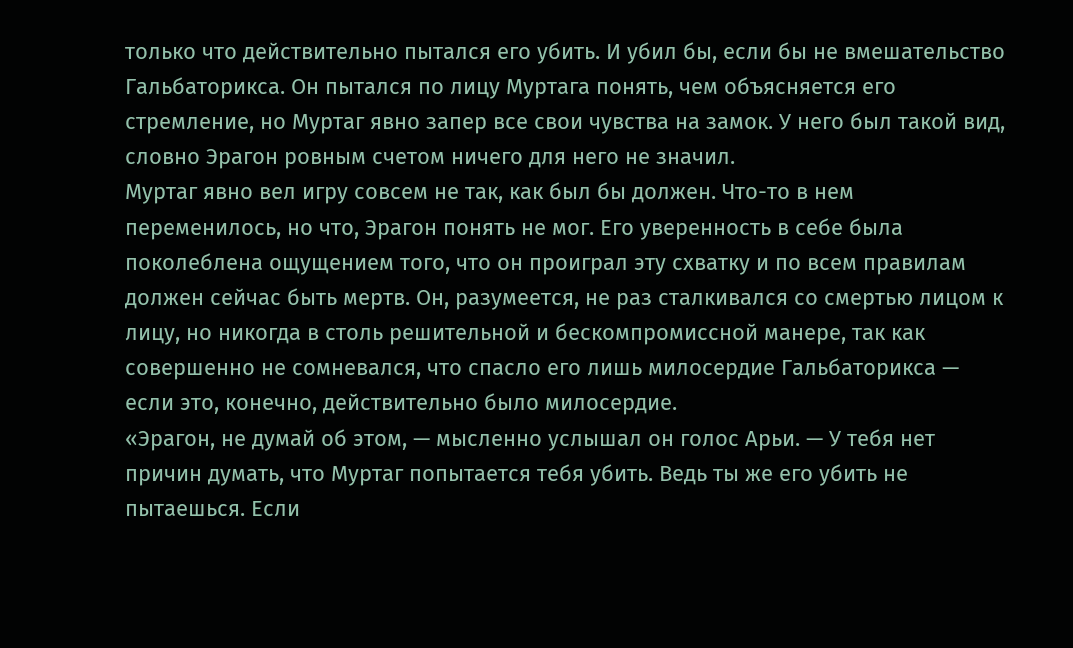только что действительно пытался его убить. И убил бы, если бы не вмешательство Гальбаторикса. Он пытался по лицу Муртага понять, чем объясняется его стремление, но Муртаг явно запер все свои чувства на замок. У него был такой вид, словно Эрагон ровным счетом ничего для него не значил.
Муртаг явно вел игру совсем не так, как был бы должен. Что-то в нем переменилось, но что, Эрагон понять не мог. Его уверенность в себе была поколеблена ощущением того, что он проиграл эту схватку и по всем правилам должен сейчас быть мертв. Он, разумеется, не раз сталкивался со смертью лицом к лицу, но никогда в столь решительной и бескомпромиссной манере, так как совершенно не сомневался, что спасло его лишь милосердие Гальбаторикса — если это, конечно, действительно было милосердие.
«Эрагон, не думай об этом, — мысленно услышал он голос Арьи. — У тебя нет причин думать, что Муртаг попытается тебя убить. Ведь ты же его убить не пытаешься. Если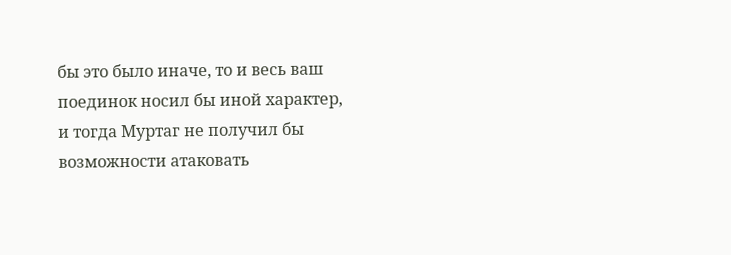бы это было иначе, то и весь ваш поединок носил бы иной характер, и тогда Муртаг не получил бы возможности атаковать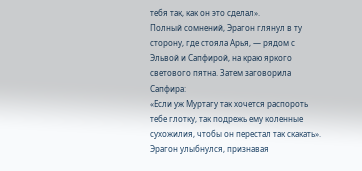тебя так, как он это сделал».
Полный сомнений, Эрагон глянул в ту сторону, где стояла Арья, — рядом с Эльвой и Сапфирой, на краю яркого светового пятна. Затем заговорила Сапфира:
«Если уж Муртагу так хочется распороть тебе глотку, так подрежь ему коленные сухожилия, чтобы он перестал так скакать».
Эрагон улыбнулся, признавая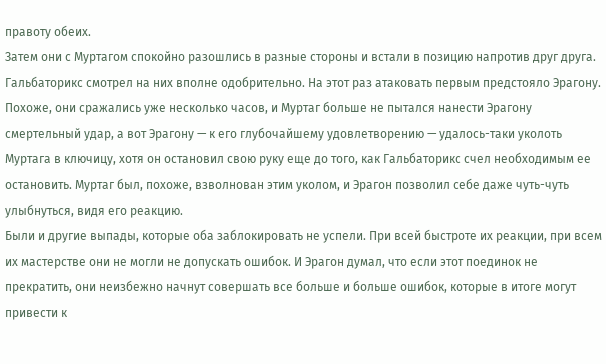правоту обеих.
Затем они с Муртагом спокойно разошлись в разные стороны и встали в позицию напротив друг друга. Гальбаторикс смотрел на них вполне одобрительно. На этот раз атаковать первым предстояло Эрагону.
Похоже, они сражались уже несколько часов, и Муртаг больше не пытался нанести Эрагону смертельный удар, а вот Эрагону — к его глубочайшему удовлетворению — удалось-таки уколоть Муртага в ключицу, хотя он остановил свою руку еще до того, как Гальбаторикс счел необходимым ее остановить. Муртаг был, похоже, взволнован этим уколом, и Эрагон позволил себе даже чуть-чуть улыбнуться, видя его реакцию.
Были и другие выпады, которые оба заблокировать не успели. При всей быстроте их реакции, при всем их мастерстве они не могли не допускать ошибок. И Эрагон думал, что если этот поединок не прекратить, они неизбежно начнут совершать все больше и больше ошибок, которые в итоге могут привести к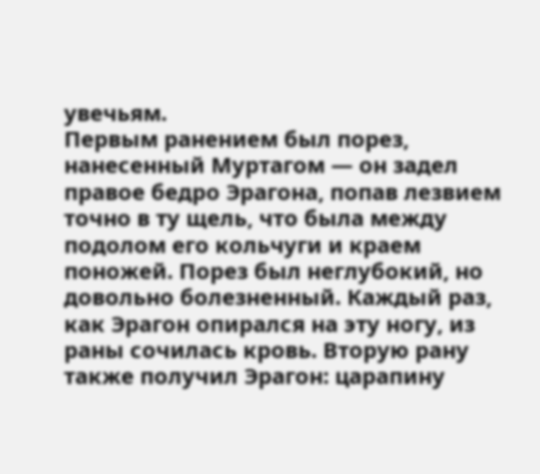увечьям.
Первым ранением был порез, нанесенный Муртагом — он задел правое бедро Эрагона, попав лезвием точно в ту щель, что была между подолом его кольчуги и краем поножей. Порез был неглубокий, но довольно болезненный. Каждый раз, как Эрагон опирался на эту ногу, из раны сочилась кровь. Вторую рану также получил Эрагон: царапину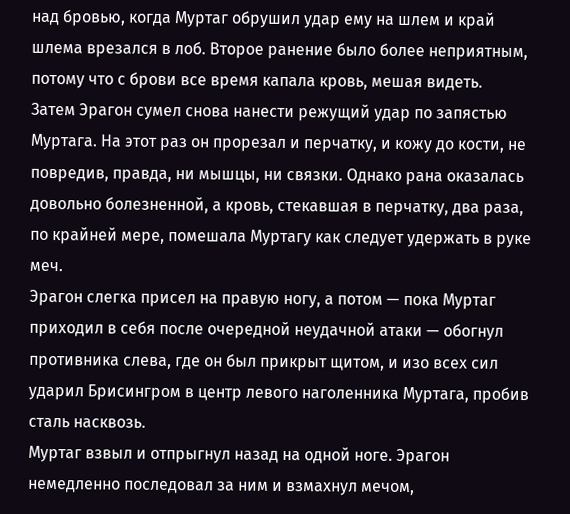над бровью, когда Муртаг обрушил удар ему на шлем и край шлема врезался в лоб. Второе ранение было более неприятным, потому что с брови все время капала кровь, мешая видеть.
Затем Эрагон сумел снова нанести режущий удар по запястью Муртага. На этот раз он прорезал и перчатку, и кожу до кости, не повредив, правда, ни мышцы, ни связки. Однако рана оказалась довольно болезненной, а кровь, стекавшая в перчатку, два раза, по крайней мере, помешала Муртагу как следует удержать в руке меч.
Эрагон слегка присел на правую ногу, а потом — пока Муртаг приходил в себя после очередной неудачной атаки — обогнул противника слева, где он был прикрыт щитом, и изо всех сил ударил Брисингром в центр левого наголенника Муртага, пробив сталь насквозь.
Муртаг взвыл и отпрыгнул назад на одной ноге. Эрагон немедленно последовал за ним и взмахнул мечом,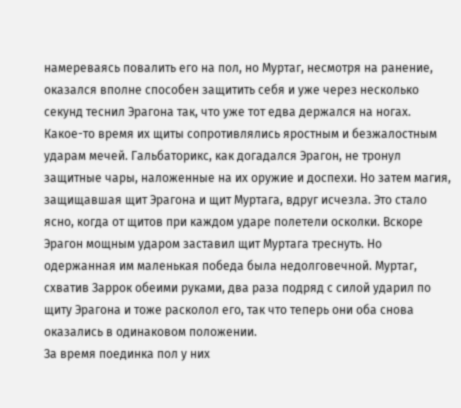намереваясь повалить его на пол, но Муртаг, несмотря на ранение, оказался вполне способен защитить себя и уже через несколько секунд теснил Эрагона так, что уже тот едва держался на ногах.
Какое-то время их щиты сопротивлялись яростным и безжалостным ударам мечей. Гальбаторикс, как догадался Эрагон, не тронул защитные чары, наложенные на их оружие и доспехи. Но затем магия, защищавшая щит Эрагона и щит Муртага, вдруг исчезла. Это стало ясно, когда от щитов при каждом ударе полетели осколки. Вскоре Эрагон мощным ударом заставил щит Муртага треснуть. Но одержанная им маленькая победа была недолговечной. Муртаг, схватив Заррок обеими руками, два раза подряд с силой ударил по щиту Эрагона и тоже расколол его, так что теперь они оба снова оказались в одинаковом положении.
За время поединка пол у них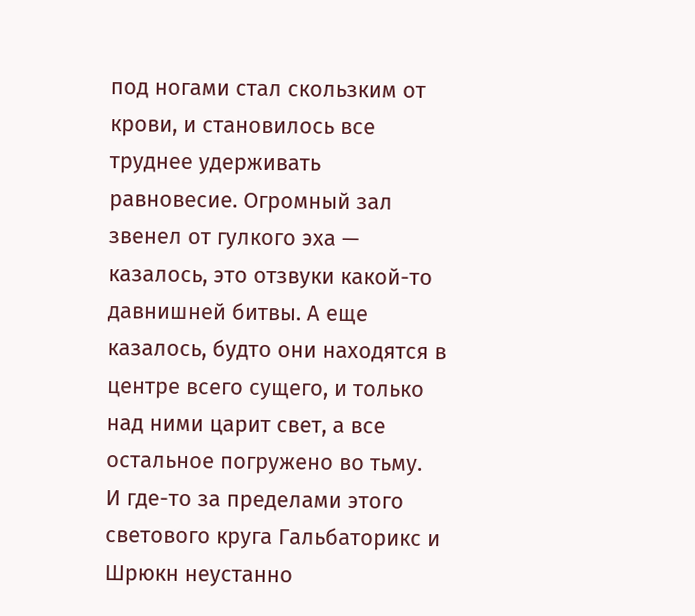под ногами стал скользким от крови, и становилось все труднее удерживать равновесие. Огромный зал звенел от гулкого эха — казалось, это отзвуки какой-то давнишней битвы. А еще казалось, будто они находятся в центре всего сущего, и только над ними царит свет, а все остальное погружено во тьму.
И где-то за пределами этого светового круга Гальбаторикс и Шрюкн неустанно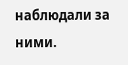наблюдали за ними.